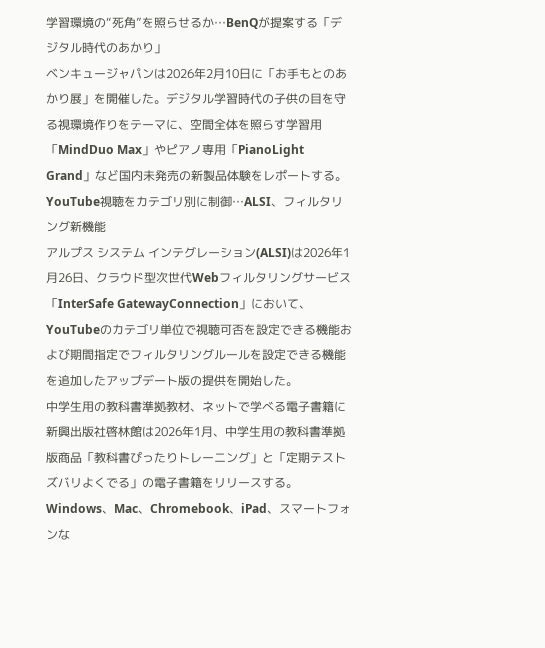学習環境の“死角”を照らせるか…BenQが提案する「デジタル時代のあかり」
ベンキュージャパンは2026年2月10日に「お手もとのあかり展」を開催した。デジタル学習時代の子供の目を守る視環境作りをテーマに、空間全体を照らす学習用「MindDuo Max」やピアノ専用「PianoLight Grand」など国内未発売の新製品体験をレポートする。
YouTube視聴をカテゴリ別に制御…ALSI、フィルタリング新機能
アルプス システム インテグレーション(ALSI)は2026年1月26日、クラウド型次世代Webフィルタリングサービス「InterSafe GatewayConnection」において、YouTubeのカテゴリ単位で視聴可否を設定できる機能および期間指定でフィルタリングルールを設定できる機能を追加したアップデート版の提供を開始した。
中学生用の教科書準拠教材、ネットで学べる電子書籍に
新興出版社啓林館は2026年1月、中学生用の教科書準拠版商品「教科書ぴったりトレーニング」と「定期テスト ズバリよくでる」の電子書籍をリリースする。Windows、Mac、Chromebook、iPad、スマートフォンな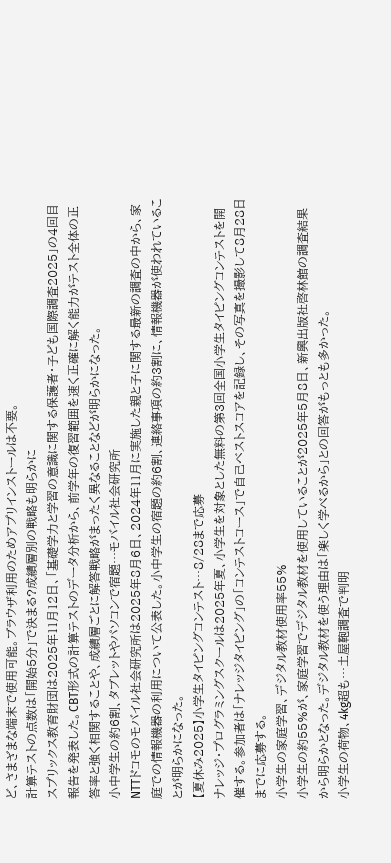ど、さまざまな端末で使用可能。ブラウザ利用のためアプリインストールは不要。
計算テストの点数は「開始5分」で決まる?成績層別の戦略も明らかに
スプリックス教育財団は2025年11月12日、「基礎学力と学習の意識に関する保護者・子ども国際調査2025」の4回目報告を発表した。CBT形式の計算テストのデータ分析から、前学年の復習範囲を速く正確に解く能力がテスト全体の正答率と強く相関することや、成績層ごとに解答戦略がまったく異なることなどが明らかになった。
小中学生の約6割、タブレットやパソコンで宿題…モバイル社会研究所
NTTドコモのモバイル社会研究所は2025年8月6日、2024年11月に実施した親と子に関する最新の調査の中から、家庭での情報機器の利用について公表した。小中学生の宿題の約6割、連絡事項の約3割に、情報機器が使われていることが明らかになった。
【夏休み2025】小学生タイピングコンテスト…8/28まで応募
ナレッジ・プログラミングスクールは2025年夏、小学生を対象とした無料の第3回全国小学生タイピングコンテストを開催する。参加者は「ナレッジタイピング」の「コンテストコース」で自己ベストスコアを記録し、その写真を撮影して8月28日までに応募する。
小学生の家庭学習、デジタル教材使用率55%
小学生の約55%が、家庭学習でデジタル教材を使用していることが2025年5月8日、新興出版社啓林館の調査結果から明らかとなった。デジタル教材を使う理由は「楽しく学べるから」との回答がもっとも多かった。
小学生の荷物、4kg超も…土屋鞄調査で判明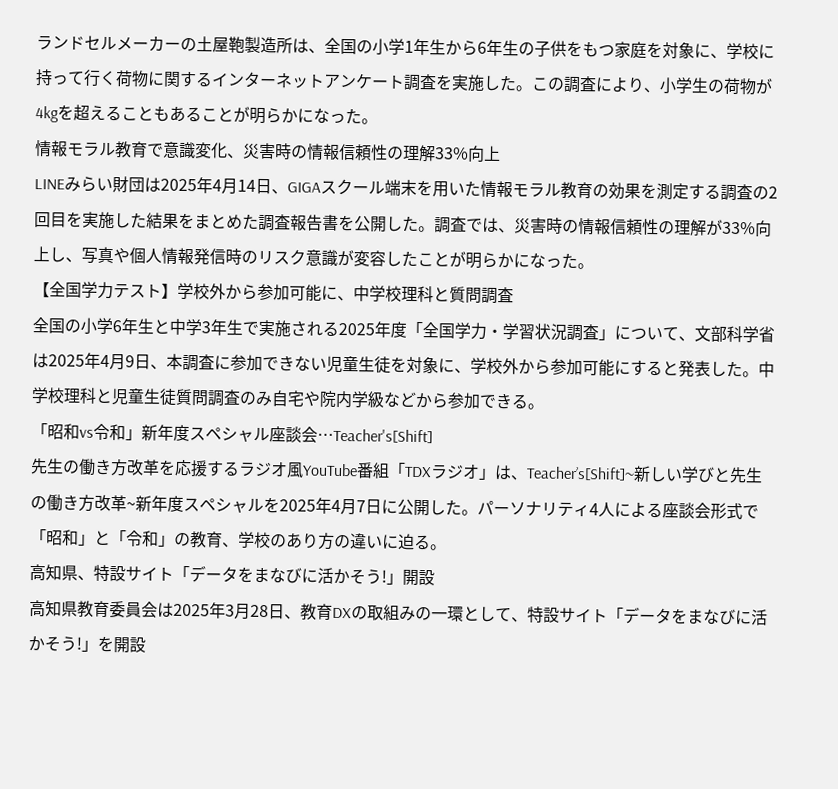ランドセルメーカーの土屋鞄製造所は、全国の小学1年生から6年生の子供をもつ家庭を対象に、学校に持って行く荷物に関するインターネットアンケート調査を実施した。この調査により、小学生の荷物が4kgを超えることもあることが明らかになった。
情報モラル教育で意識変化、災害時の情報信頼性の理解33%向上
LINEみらい財団は2025年4月14日、GIGAスクール端末を用いた情報モラル教育の効果を測定する調査の2回目を実施した結果をまとめた調査報告書を公開した。調査では、災害時の情報信頼性の理解が33%向上し、写真や個人情報発信時のリスク意識が変容したことが明らかになった。
【全国学力テスト】学校外から参加可能に、中学校理科と質問調査
全国の小学6年生と中学3年生で実施される2025年度「全国学力・学習状況調査」について、文部科学省は2025年4月9日、本調査に参加できない児童生徒を対象に、学校外から参加可能にすると発表した。中学校理科と児童生徒質問調査のみ自宅や院内学級などから参加できる。
「昭和vs令和」新年度スペシャル座談会…Teacher's[Shift]
先生の働き方改革を応援するラジオ風YouTube番組「TDXラジオ」は、Teacher’s[Shift]~新しい学びと先生の働き方改革~新年度スペシャルを2025年4月7日に公開した。パーソナリティ4人による座談会形式で「昭和」と「令和」の教育、学校のあり方の違いに迫る。
高知県、特設サイト「データをまなびに活かそう!」開設
高知県教育委員会は2025年3月28日、教育DXの取組みの一環として、特設サイト「データをまなびに活かそう!」を開設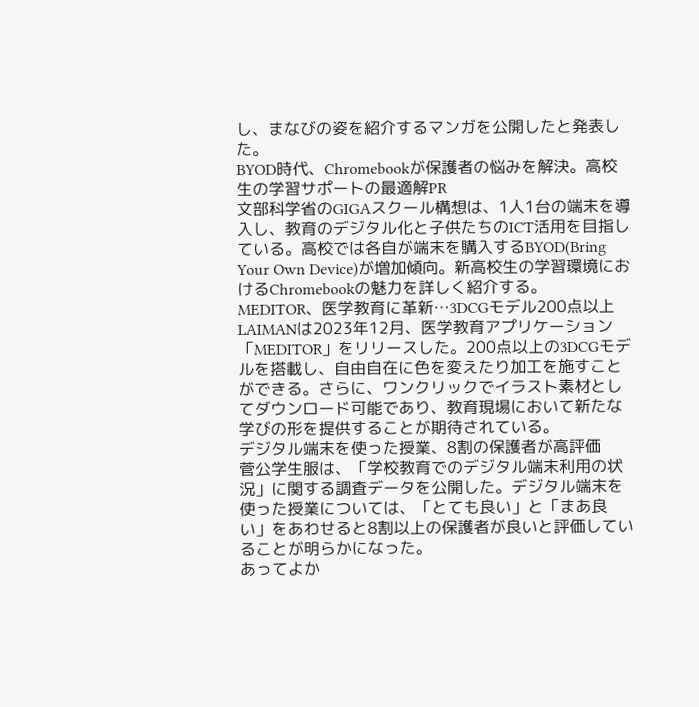し、まなびの姿を紹介するマンガを公開したと発表した。
BYOD時代、Chromebookが保護者の悩みを解決。高校生の学習サポートの最適解PR
文部科学省のGIGAスクール構想は、1人1台の端末を導入し、教育のデジタル化と子供たちのICT活用を目指している。高校では各自が端末を購入するBYOD(Bring Your Own Device)が増加傾向。新高校生の学習環境におけるChromebookの魅力を詳しく紹介する。
MEDITOR、医学教育に革新…3DCGモデル200点以上
LAIMANは2023年12月、医学教育アプリケーション「MEDITOR」をリリースした。200点以上の3DCGモデルを搭載し、自由自在に色を変えたり加工を施すことができる。さらに、ワンクリックでイラスト素材としてダウンロード可能であり、教育現場において新たな学びの形を提供することが期待されている。
デジタル端末を使った授業、8割の保護者が高評価
菅公学生服は、「学校教育でのデジタル端末利用の状況」に関する調査データを公開した。デジタル端末を使った授業については、「とても良い」と「まあ良い」をあわせると8割以上の保護者が良いと評価していることが明らかになった。
あってよか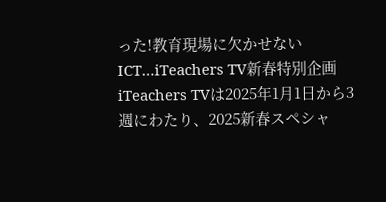った!教育現場に欠かせないICT…iTeachers TV新春特別企画
iTeachers TVは2025年1月1日から3週にわたり、2025新春スペシャ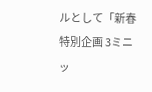ルとして「新春特別企画 3ミニッ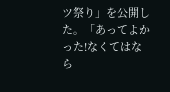ツ祭り」を公開した。「あってよかった!なくてはなら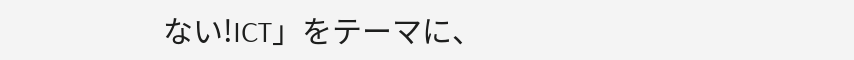ない!ICT」をテーマに、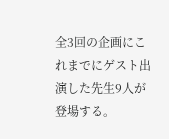全3回の企画にこれまでにゲスト出演した先生9人が登場する。